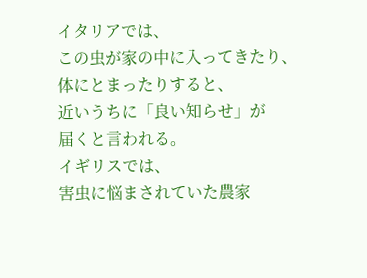イタリアでは、
この虫が家の中に入ってきたり、
体にとまったりすると、
近いうちに「良い知らせ」が
届くと言われる。
イギリスでは、
害虫に悩まされていた農家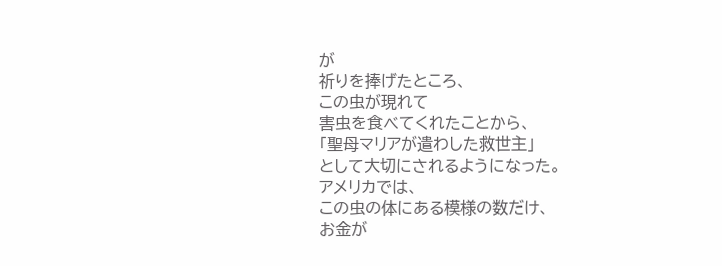が
祈りを捧げたところ、
この虫が現れて
害虫を食べてくれたことから、
「聖母マリアが遣わした救世主」
として大切にされるようになった。
アメリカでは、
この虫の体にある模様の数だけ、
お金が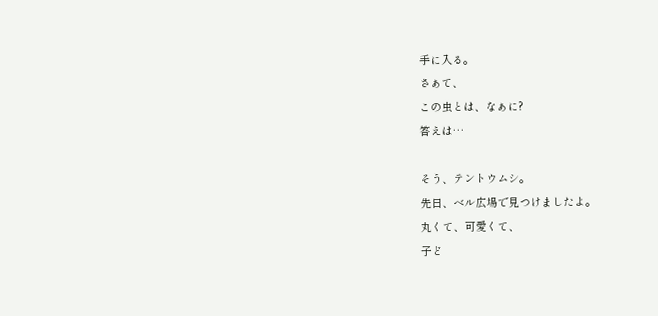手に入る。
さぁて、
この虫とは、なぁに?
答えは…

そう、テントウムシ。
先日、ベル広場で見つけましたよ。
丸くて、可愛くて、
子ど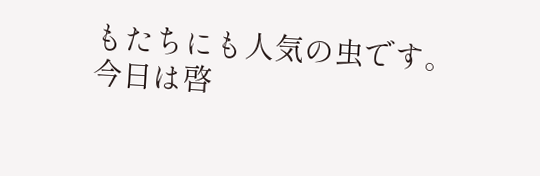もたちにも人気の虫です。
今日は啓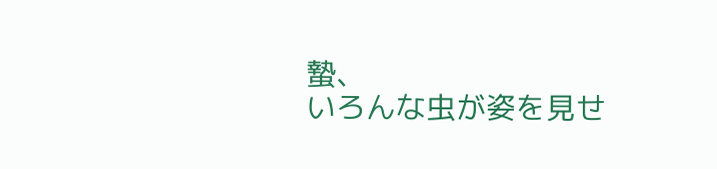蟄、
いろんな虫が姿を見せ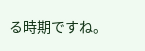る時期ですね。